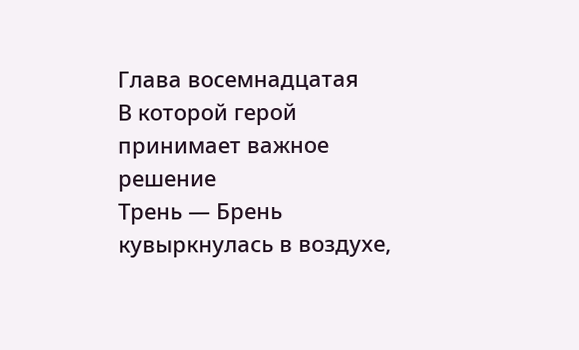Глава восемнадцатая
В которой герой принимает важное решение
Трень — Брень кувыркнулась в воздухе,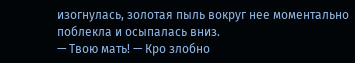изогнулась, золотая пыль вокруг нее моментально поблекла и осыпалась вниз.
— Твою мать! — Кро злобно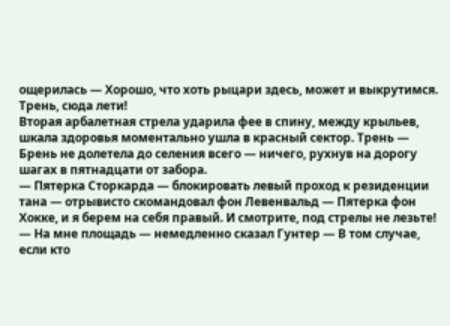ощерилась — Хорошо, что хоть рыцари здесь, может и выкрутимся. Трень, сюда лети!
Вторая арбалетная стрела ударила фее в спину, между крыльев, шкала здоровья моментально ушла в красный сектор. Трень — Брень не долетела до селения всего — ничего, рухнув на дорогу шагах в пятнадцати от забора.
— Пятерка Сторкарда — блокировать левый проход к резиденции тана — отрывисто скомандовал фон Левенвальд — Пятерка фон Хокке, и я берем на себя правый. И смотрите, под стрелы не лезьте!
— На мне площадь — немедленно сказал Гунтер — В том случае, если кто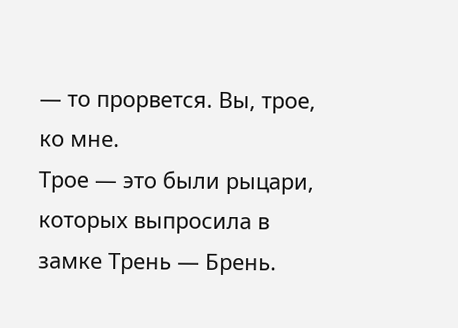— то прорвется. Вы, трое, ко мне.
Трое — это были рыцари, которых выпросила в замке Трень — Брень.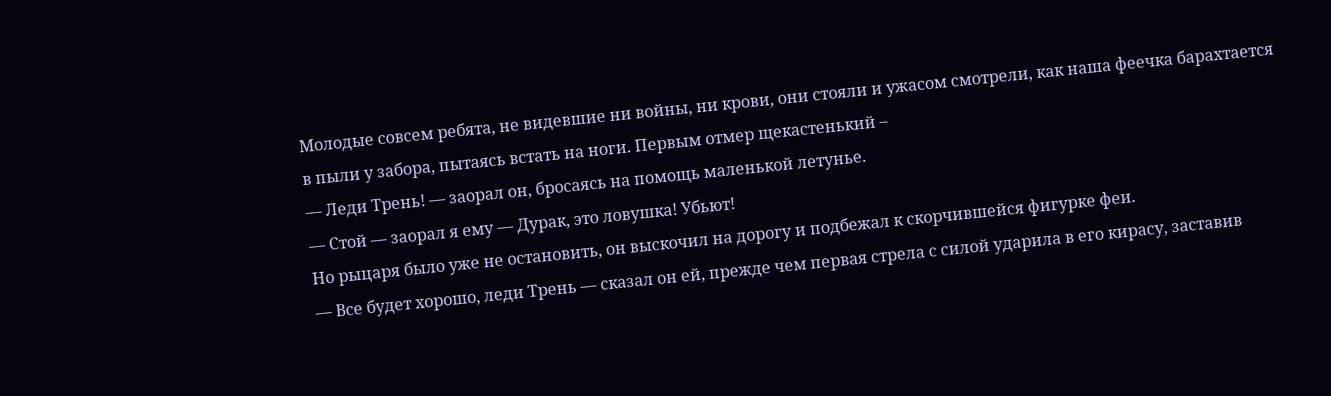Молодые совсем ребята, не видевшие ни войны, ни крови, они стояли и ужасом смотрели, как наша феечка барахтается в пыли у забора, пытаясь встать на ноги. Первым отмер щекастенький –
— Леди Трень! — заорал он, бросаясь на помощь маленькой летунье.
— Стой — заорал я ему — Дурак, это ловушка! Убьют!
Но рыцаря было уже не остановить, он выскочил на дорогу и подбежал к скорчившейся фигурке феи.
— Все будет хорошо, леди Трень — сказал он ей, прежде чем первая стрела с силой ударила в его кирасу, заставив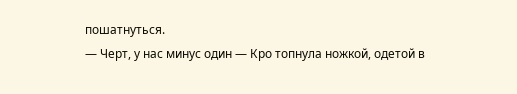пошатнуться.
— Черт, у нас минус один — Кро топнула ножкой, одетой в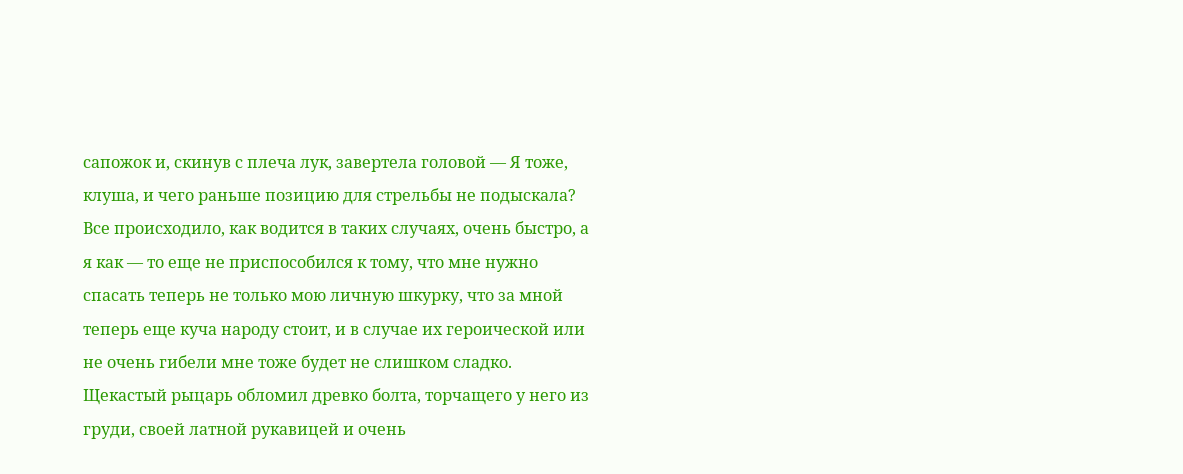сапожок и, скинув с плеча лук, завертела головой — Я тоже, клуша, и чего раньше позицию для стрельбы не подыскала?
Все происходило, как водится в таких случаях, очень быстро, а я как — то еще не приспособился к тому, что мне нужно спасать теперь не только мою личную шкурку, что за мной теперь еще куча народу стоит, и в случае их героической или не очень гибели мне тоже будет не слишком сладко.
Щекастый рыцарь обломил древко болта, торчащего у него из груди, своей латной рукавицей и очень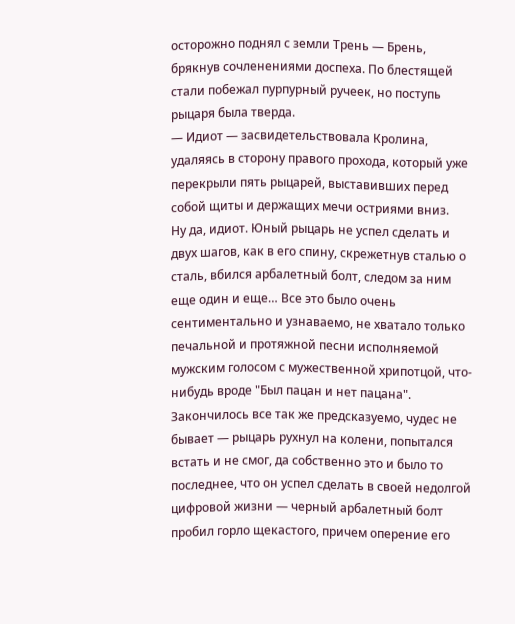осторожно поднял с земли Трень — Брень, брякнув сочленениями доспеха. По блестящей стали побежал пурпурный ручеек, но поступь рыцаря была тверда.
— Идиот — засвидетельствовала Кролина, удаляясь в сторону правого прохода, который уже перекрыли пять рыцарей, выставивших перед собой щиты и держащих мечи остриями вниз.
Ну да, идиот. Юный рыцарь не успел сделать и двух шагов, как в его спину, скрежетнув сталью о сталь, вбился арбалетный болт, следом за ним еще один и еще… Все это было очень сентиментально и узнаваемо, не хватало только печальной и протяжной песни исполняемой мужским голосом с мужественной хрипотцой, что-нибудь вроде "Был пацан и нет пацана".
Закончилось все так же предсказуемо, чудес не бывает — рыцарь рухнул на колени, попытался встать и не смог, да собственно это и было то последнее, что он успел сделать в своей недолгой цифровой жизни — черный арбалетный болт пробил горло щекастого, причем оперение его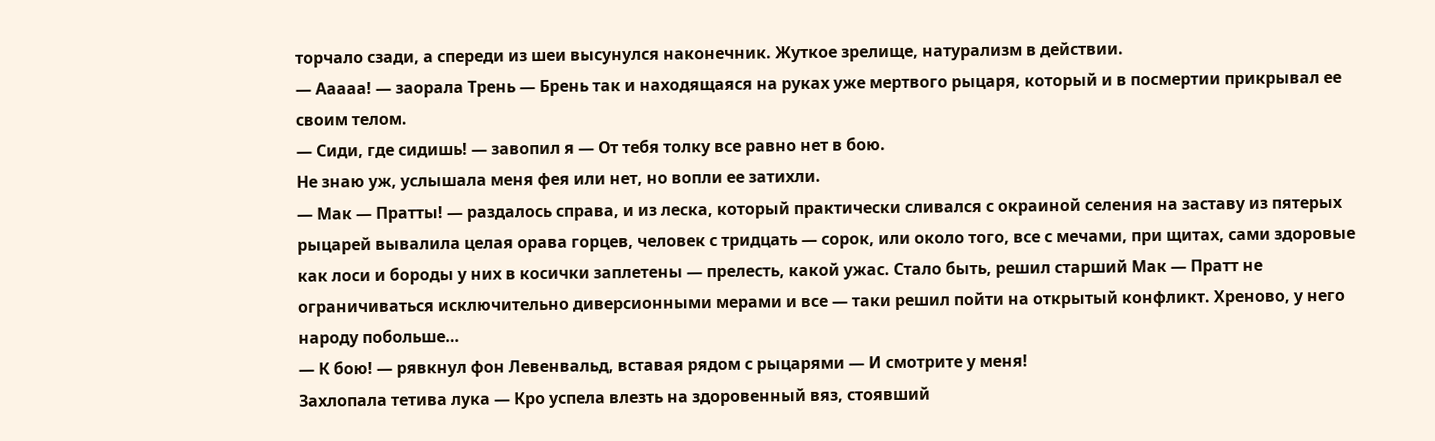торчало сзади, а спереди из шеи высунулся наконечник. Жуткое зрелище, натурализм в действии.
— Ааааа! — заорала Трень — Брень так и находящаяся на руках уже мертвого рыцаря, который и в посмертии прикрывал ее своим телом.
— Сиди, где сидишь! — завопил я — От тебя толку все равно нет в бою.
Не знаю уж, услышала меня фея или нет, но вопли ее затихли.
— Мак — Пратты! — раздалось справа, и из леска, который практически сливался с окраиной селения на заставу из пятерых рыцарей вывалила целая орава горцев, человек с тридцать — сорок, или около того, все с мечами, при щитах, сами здоровые как лоси и бороды у них в косички заплетены — прелесть, какой ужас. Стало быть, решил старший Мак — Пратт не ограничиваться исключительно диверсионными мерами и все — таки решил пойти на открытый конфликт. Хреново, у него народу побольше…
— К бою! — рявкнул фон Левенвальд, вставая рядом с рыцарями — И смотрите у меня!
Захлопала тетива лука — Кро успела влезть на здоровенный вяз, стоявший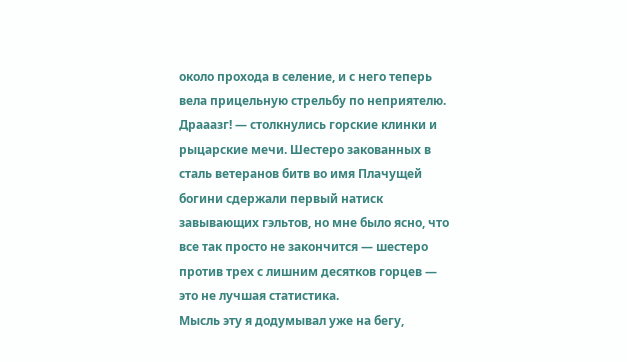около прохода в селение, и с него теперь вела прицельную стрельбу по неприятелю.
Драаазг! — столкнулись горские клинки и рыцарские мечи. Шестеро закованных в сталь ветеранов битв во имя Плачущей богини сдержали первый натиск завывающих гэльтов, но мне было ясно, что все так просто не закончится — шестеро против трех с лишним десятков горцев — это не лучшая статистика.
Мысль эту я додумывал уже на бегу,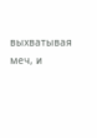выхватывая меч, и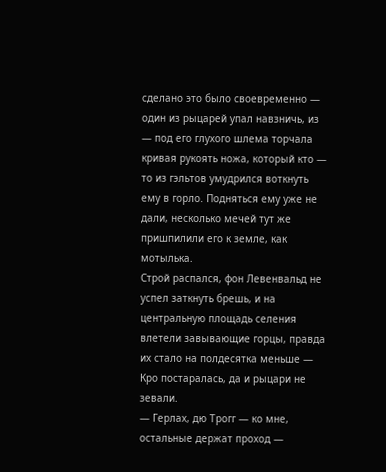сделано это было своевременно — один из рыцарей упал навзничь, из — под его глухого шлема торчала кривая рукоять ножа, который кто — то из гэльтов умудрился воткнуть ему в горло. Подняться ему уже не дали, несколько мечей тут же пришпилили его к земле, как мотылька.
Строй распался, фон Левенвальд не успел заткнуть брешь, и на центральную площадь селения влетели завывающие горцы, правда их стало на полдесятка меньше — Кро постаралась, да и рыцари не зевали.
— Герлах, дю Трогг — ко мне, остальные держат проход —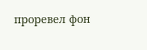проревел фон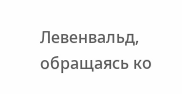Левенвальд, обращаясь ко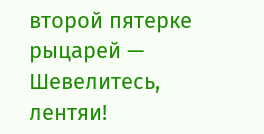второй пятерке рыцарей — Шевелитесь, лентяи!